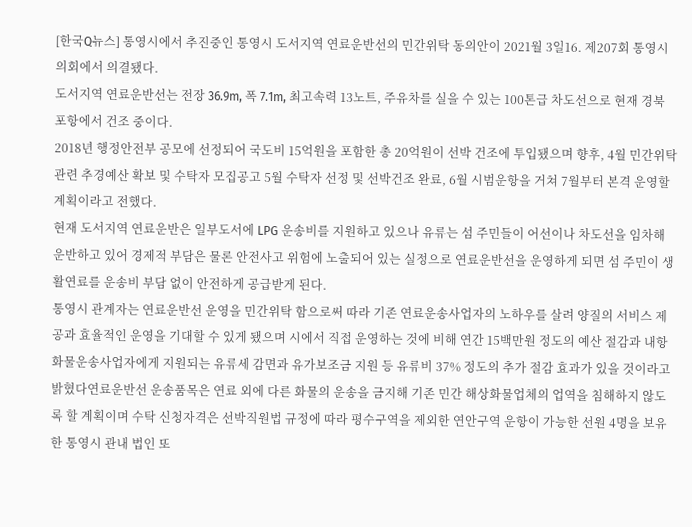[한국Q뉴스] 통영시에서 추진중인 통영시 도서지역 연료운반선의 민간위탁 동의안이 2021월 3일16. 제207회 통영시의회에서 의결됐다.
도서지역 연료운반선는 전장 36.9m, 폭 7.1m, 최고속력 13노트, 주유차를 실을 수 있는 100톤급 차도선으로 현재 경북 포항에서 건조 중이다.
2018년 행정안전부 공모에 선정되어 국도비 15억원을 포함한 총 20억원이 선박 건조에 투입됐으며 향후, 4월 민간위탁 관련 추경예산 확보 및 수탁자 모집공고 5월 수탁자 선정 및 선박건조 완료, 6월 시범운항을 거쳐 7월부터 본격 운영할 계획이라고 전했다.
현재 도서지역 연료운반은 일부도서에 LPG 운송비를 지원하고 있으나 유류는 섬 주민들이 어선이나 차도선을 임차해 운반하고 있어 경제적 부담은 물론 안전사고 위험에 노출되어 있는 실정으로 연료운반선을 운영하게 되면 섬 주민이 생활연료를 운송비 부담 없이 안전하게 공급받게 된다.
통영시 관계자는 연료운반선 운영을 민간위탁 함으로써 따라 기존 연료운송사업자의 노하우를 살려 양질의 서비스 제공과 효율적인 운영을 기대할 수 있게 됐으며 시에서 직접 운영하는 것에 비해 연간 15백만원 정도의 예산 절감과 내항화물운송사업자에게 지원되는 유류세 감면과 유가보조금 지원 등 유류비 37% 정도의 추가 절감 효과가 있을 것이라고 밝혔다연료운반선 운송품목은 연료 외에 다른 화물의 운송을 금지해 기존 민간 해상화물업체의 업역을 침해하지 않도록 할 계획이며 수탁 신청자격은 선박직원법 규정에 따라 평수구역을 제외한 연안구역 운항이 가능한 선원 4명을 보유한 통영시 관내 법인 또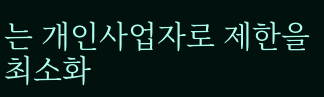는 개인사업자로 제한을 최소화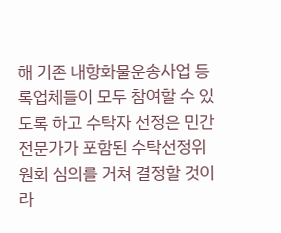해 기존 내항화물운송사업 등록업체들이 모두 참여할 수 있도록 하고 수탁자 선정은 민간전문가가 포함된 수탁선정위원회 심의를 거쳐 결정할 것이라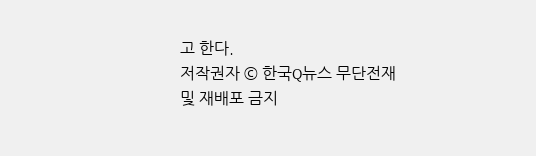고 한다.
저작권자 © 한국Q뉴스 무단전재 및 재배포 금지